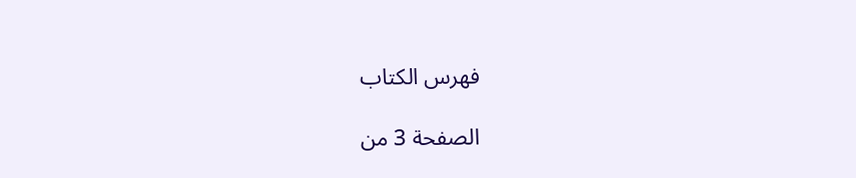فهرس الكتاب

الصفحة 3 من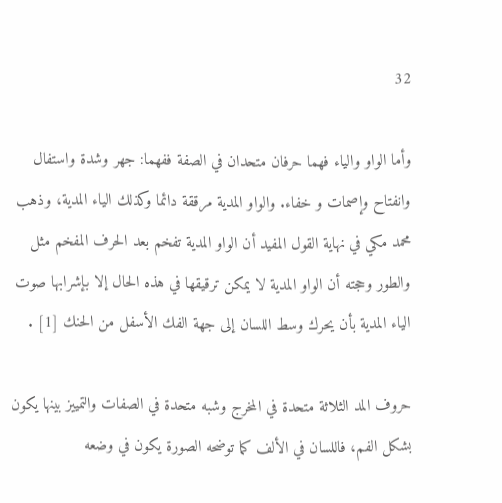32

وأما الواو والياء فهما حرفان متحدان في الصفة ففهما: جهر وشدة واستفال وانفتاح وإصمات و خفاء. والواو المدية مرققة دائما وكذلك الياء المدية، وذهب محمد مكي في نهاية القول المفيد أن الواو المدية تفخم بعد الحرف المفخم مثل والطور وحجته أن الواو المدية لا يمكن ترقيقها في هذه الحال إلا بإشرابها صوت الياء المدية بأن يحرك وسط اللسان إلى جهة الفك الأسفل من الحنك [1] .

حروف المد الثلاثة متحدة في المخرج وشبه متحدة في الصفات والتمييز بينها يكون بشكل الفم، فاللسان في الألف كما توضحه الصورة يكون في وضعه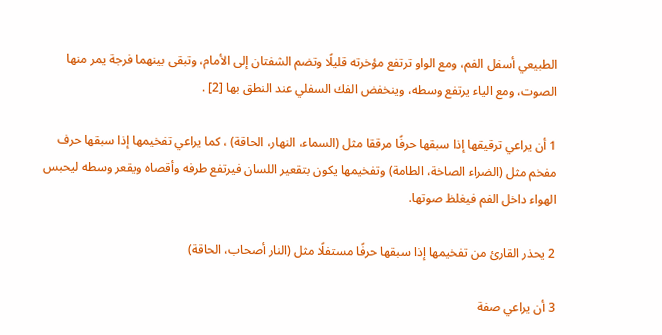الطبيعي أسفل الفم، ومع الواو ترتفع مؤخرته قليلًا وتضم الشفتان إلى الأمام، وتبقى بينهما فرجة يمر منها الصوت، ومع الياء يرتفع وسطه، وينخفض الفك السفلي عند النطق بها [2] .

1 أن يراعي ترقيقها إذا سبقها حرفًا مرققا مثل (السماء، النهار، الحاقة) ، كما يراعي تفخيمها إذا سبقها حرف مفخم مثل (الضراء الصاخة، الطامة) وتفخيمها يكون بتقعير اللسان فيرتفع طرفه وأقصاه ويقعر وسطه ليحبس الهواء داخل الفم فيغلظ صوتها.

2 يحذر القارئ من تفخيمها إذا سبقها حرفًا مستفلًا مثل (النار أصحاب، الحاقة)

3 أن يراعي صفة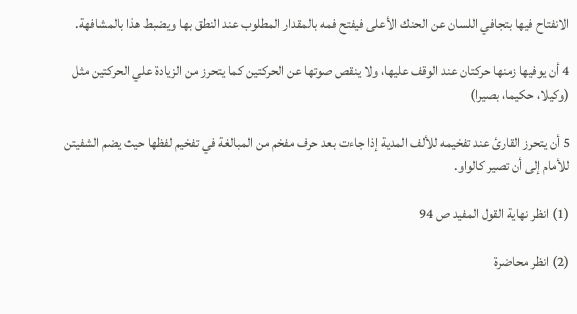الانفتاح فيها بتجافي اللسان عن الحنك الأعلى فيفتح فمه بالمقدار المطلوب عند النطق بها ويضبط هذا بالمشافهة.

4 أن يوفيها زمنها حركتان عند الوقف عليها، ولا ينقص صوتها عن الحركتين كما يتحرز من الزيادة علي الحركتين مثل (وكيلا، حكيما، بصيرا)

5 أن يتحرز القارئ عند تفخيمه للألف المدية إذا جاءت بعد حرف مفخم من المبالغة في تفخيم لفظها حيث يضم الشفيتن للأمام إلى أن تصير كالواو.

(1) انظر نهاية القول المفيد ص 94

(2) انظر محاضرة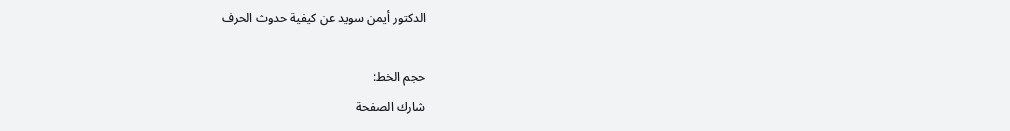الدكتور أيمن سويد عن كيفية حدوث الحرف

حجم الخط:
شارك الصفحة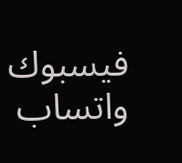فيسبوك واتساب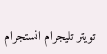تويتر تليجرام انستجرام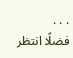. . .
فضلًا انتظر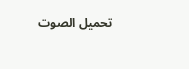تحميل الصوت